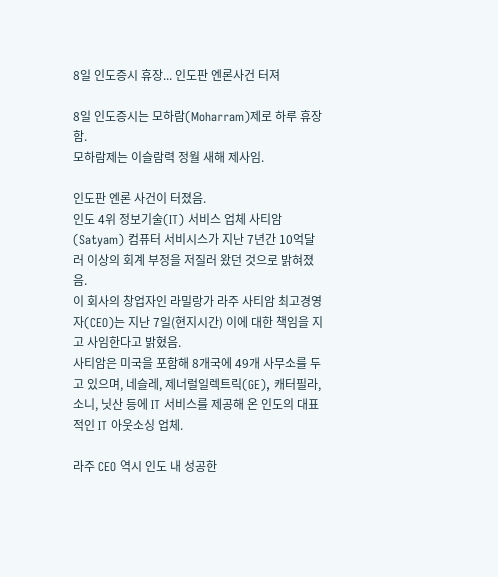8일 인도증시 휴장... 인도판 엔론사건 터져

8일 인도증시는 모하람(Moharram)제로 하루 휴장함.
모하람제는 이슬람력 정월 새해 제사임.

인도판 엔론 사건이 터졌음.
인도 4위 정보기술(IT) 서비스 업체 사티암(Satyam) 컴퓨터 서비시스가 지난 7년간 10억달러 이상의 회계 부정을 저질러 왔던 것으로 밝혀졌음.
이 회사의 창업자인 라밀랑가 라주 사티암 최고경영자(CEO)는 지난 7일(현지시간) 이에 대한 책임을 지고 사임한다고 밝혔음.
사티암은 미국을 포함해 8개국에 49개 사무소를 두고 있으며, 네슬레, 제너럴일렉트릭(GE), 캐터필라, 소니, 닛산 등에 IT 서비스를 제공해 온 인도의 대표적인 IT 아웃소싱 업체.

라주 CEO 역시 인도 내 성공한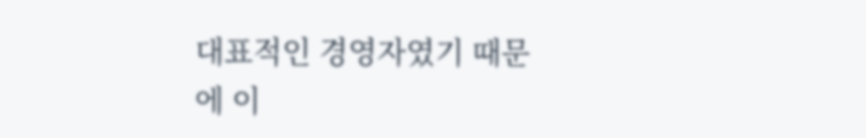대표적인 경영자였기 때문에 이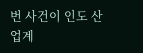번 사건이 인도 산업계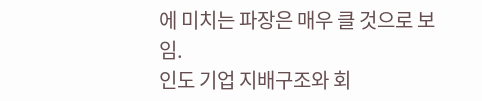에 미치는 파장은 매우 클 것으로 보임.
인도 기업 지배구조와 회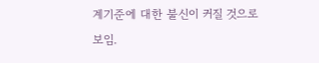계기준에 대한 불신이 커질 것으로 보임.